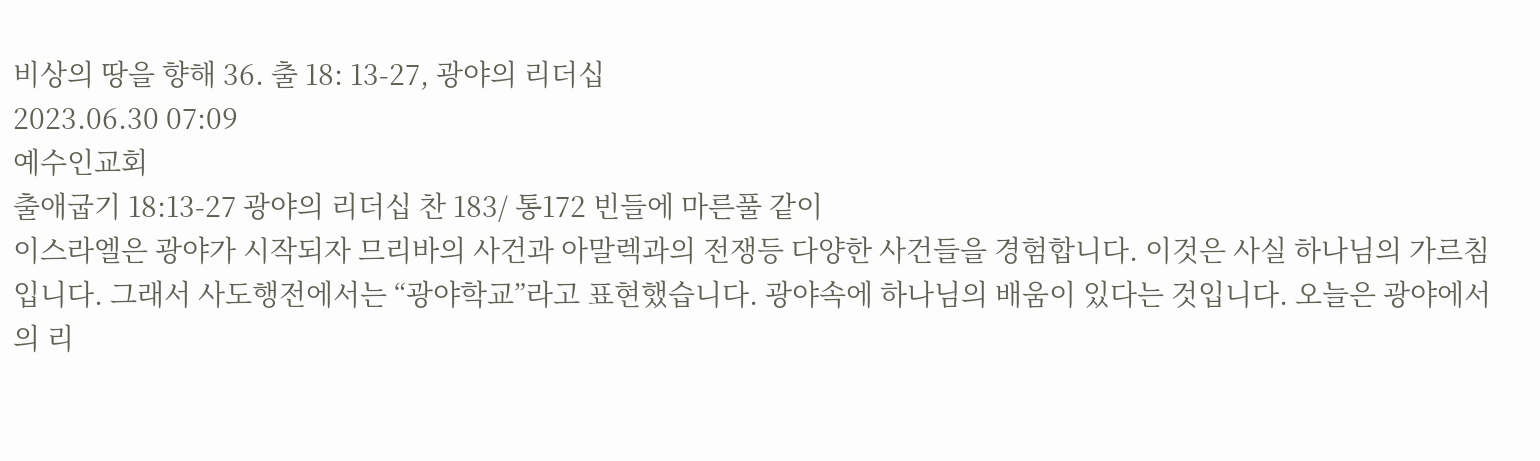비상의 땅을 향해 36. 출 18: 13-27, 광야의 리더십
2023.06.30 07:09
예수인교회
출애굽기 18:13-27 광야의 리더십 찬 183/ 통172 빈들에 마른풀 같이
이스라엘은 광야가 시작되자 므리바의 사건과 아말렉과의 전쟁등 다양한 사건들을 경험합니다. 이것은 사실 하나님의 가르침입니다. 그래서 사도행전에서는 “광야학교”라고 표현했습니다. 광야속에 하나님의 배움이 있다는 것입니다. 오늘은 광야에서의 리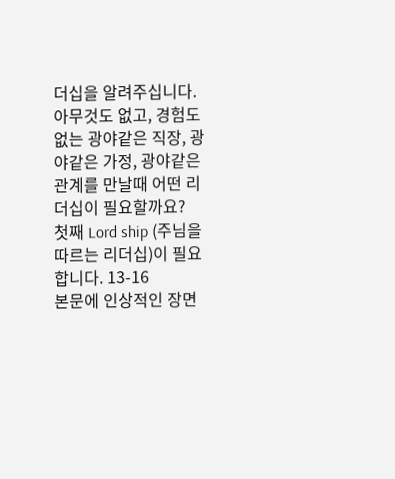더십을 알려주십니다. 아무것도 없고, 경험도 없는 광야같은 직장, 광야같은 가정, 광야같은 관계를 만날때 어떤 리더십이 필요할까요?
첫째 Lord ship (주님을 따르는 리더십)이 필요합니다. 13-16
본문에 인상적인 장면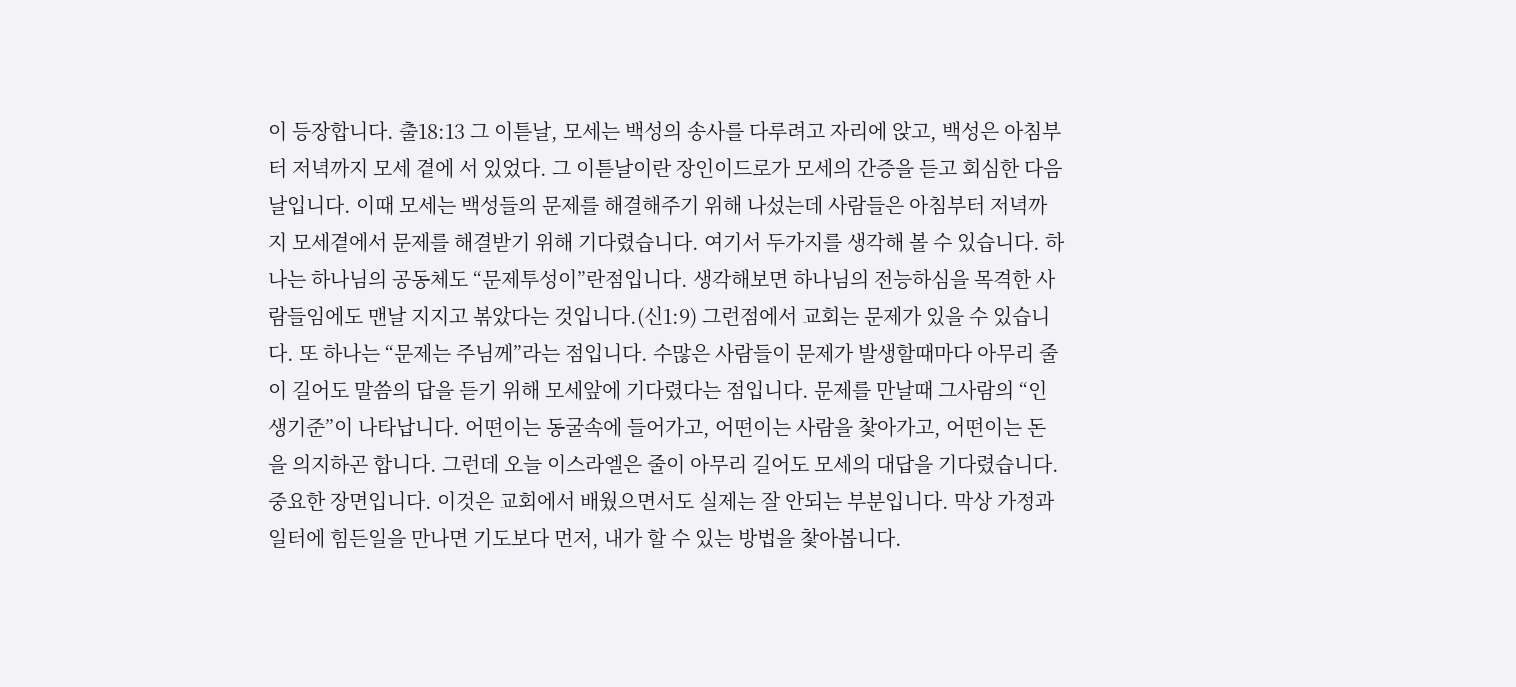이 등장합니다. 출18:13 그 이튿날, 모세는 백성의 송사를 다루려고 자리에 앉고, 백성은 아침부터 저녁까지 모세 곁에 서 있었다. 그 이튿날이란 장인이드로가 모세의 간증을 듣고 회심한 다음날입니다. 이때 모세는 백성들의 문제를 해결해주기 위해 나섰는데 사람들은 아침부터 저녁까지 모세곁에서 문제를 해결받기 위해 기다렸습니다. 여기서 두가지를 생각해 볼 수 있습니다. 하나는 하나님의 공동체도 “문제투성이”란점입니다. 생각해보면 하나님의 전능하심을 목격한 사람들임에도 맨날 지지고 볶았다는 것입니다.(신1:9) 그런점에서 교회는 문제가 있을 수 있습니다. 또 하나는 “문제는 주님께”라는 점입니다. 수많은 사람들이 문제가 발생할때마다 아무리 줄이 길어도 말씀의 답을 듣기 위해 모세앞에 기다렸다는 점입니다. 문제를 만날때 그사람의 “인생기준”이 나타납니다. 어떤이는 동굴속에 들어가고, 어떤이는 사람을 찿아가고, 어떤이는 돈을 의지하곤 합니다. 그런데 오늘 이스라엘은 줄이 아무리 길어도 모세의 대답을 기다렸습니다. 중요한 장면입니다. 이것은 교회에서 배웠으면서도 실제는 잘 안되는 부분입니다. 막상 가정과 일터에 힘든일을 만나면 기도보다 먼저, 내가 할 수 있는 방법을 찿아봅니다.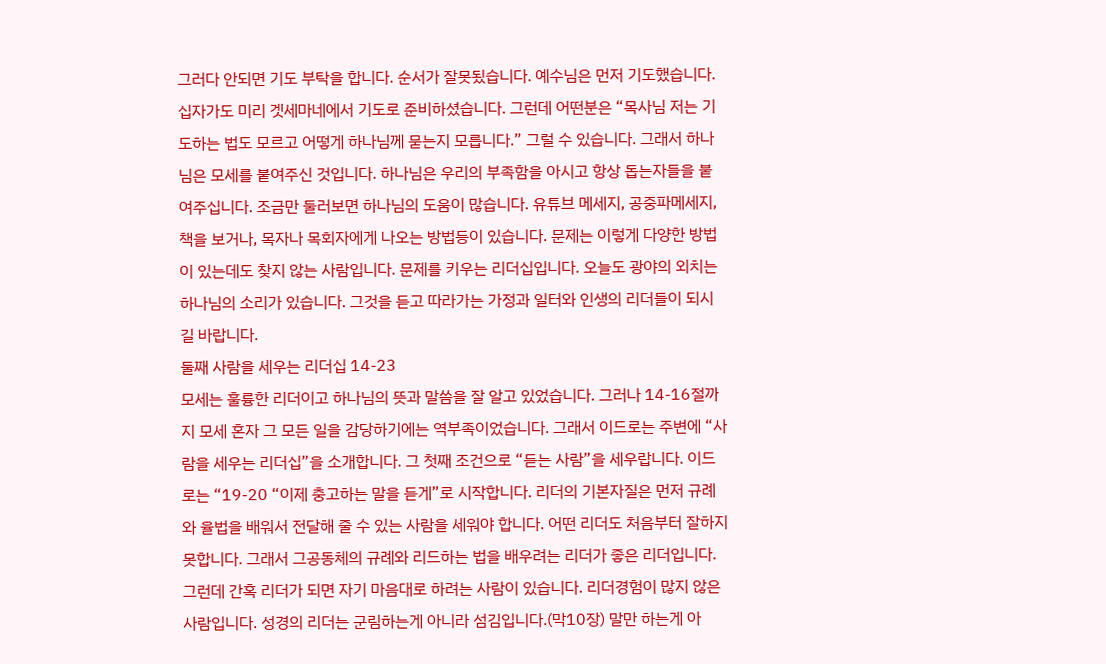그러다 안되면 기도 부탁을 합니다. 순서가 잘못됬습니다. 예수님은 먼저 기도했습니다. 십자가도 미리 겟세마네에서 기도로 준비하셨습니다. 그런데 어떤분은 “목사님 저는 기도하는 법도 모르고 어떻게 하나님께 묻는지 모릅니다.” 그럴 수 있습니다. 그래서 하나님은 모세를 붙여주신 것입니다. 하나님은 우리의 부족함을 아시고 항상 돕는자들을 붙여주십니다. 조금만 둘러보면 하나님의 도움이 많습니다. 유튜브 메세지, 공중파메세지, 책을 보거나, 목자나 목회자에게 나오는 방법등이 있습니다. 문제는 이렇게 다양한 방법이 있는데도 찾지 않는 사람입니다. 문제를 키우는 리더십입니다. 오늘도 광야의 외치는 하나님의 소리가 있습니다. 그것을 듣고 따라가는 가정과 일터와 인생의 리더들이 되시길 바랍니다.
둘째 사람을 세우는 리더십 14-23
모세는 훌륭한 리더이고 하나님의 뜻과 말씀을 잘 알고 있었습니다. 그러나 14-16절까지 모세 혼자 그 모든 일을 감당하기에는 역부족이었습니다. 그래서 이드로는 주변에 “사람을 세우는 리더십”을 소개합니다. 그 첫째 조건으로 “듣는 사람”을 세우랍니다. 이드로는 “19-20 “이제 충고하는 말을 듣게”로 시작합니다. 리더의 기본자질은 먼저 규례와 율법을 배워서 전달해 줄 수 있는 사람을 세워야 합니다. 어떤 리더도 처음부터 잘하지 못합니다. 그래서 그공동체의 규례와 리드하는 법을 배우려는 리더가 좋은 리더입니다. 그런데 간혹 리더가 되면 자기 마음대로 하려는 사람이 있습니다. 리더경험이 많지 않은 사람입니다. 성경의 리더는 군림하는게 아니라 섬김입니다.(막10장) 말만 하는게 아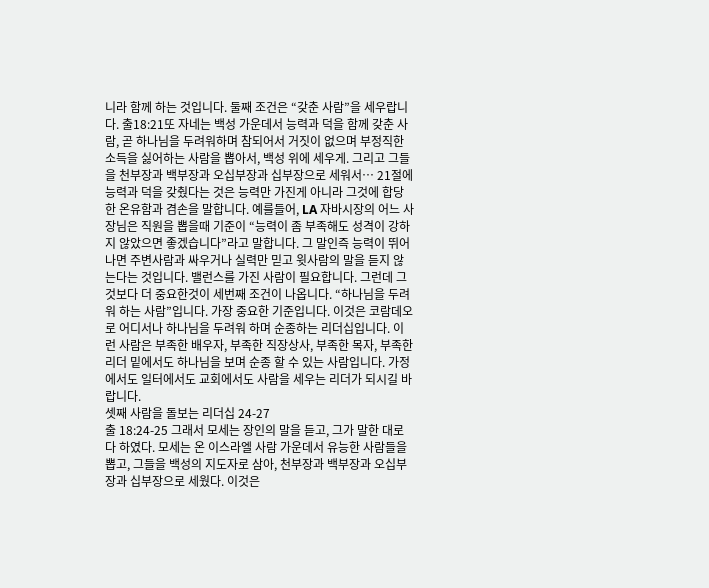니라 함께 하는 것입니다. 둘째 조건은 “갖춘 사람”을 세우랍니다. 출18:21또 자네는 백성 가운데서 능력과 덕을 함께 갖춘 사람, 곧 하나님을 두려워하며 참되어서 거짓이 없으며 부정직한 소득을 싫어하는 사람을 뽑아서, 백성 위에 세우게. 그리고 그들을 천부장과 백부장과 오십부장과 십부장으로 세워서… 21절에 능력과 덕을 갖췄다는 것은 능력만 가진게 아니라 그것에 합당한 온유함과 겸손을 말합니다. 예를들어, LA 자바시장의 어느 사장님은 직원을 뽑을때 기준이 “능력이 좀 부족해도 성격이 강하지 않았으면 좋겠습니다”라고 말합니다. 그 말인즉 능력이 뛰어나면 주변사람과 싸우거나 실력만 믿고 윗사람의 말을 듣지 않는다는 것입니다. 밸런스를 가진 사람이 필요합니다. 그런데 그것보다 더 중요한것이 세번째 조건이 나옵니다. “하나님을 두려워 하는 사람”입니다. 가장 중요한 기준입니다. 이것은 코람데오로 어디서나 하나님을 두려워 하며 순종하는 리더십입니다. 이런 사람은 부족한 배우자, 부족한 직장상사, 부족한 목자, 부족한 리더 밑에서도 하나님을 보며 순종 할 수 있는 사람입니다. 가정에서도 일터에서도 교회에서도 사람을 세우는 리더가 되시길 바랍니다.
셋째 사람을 돌보는 리더십 24-27
출 18:24-25 그래서 모세는 장인의 말을 듣고, 그가 말한 대로 다 하였다. 모세는 온 이스라엘 사람 가운데서 유능한 사람들을 뽑고, 그들을 백성의 지도자로 삼아, 천부장과 백부장과 오십부장과 십부장으로 세웠다. 이것은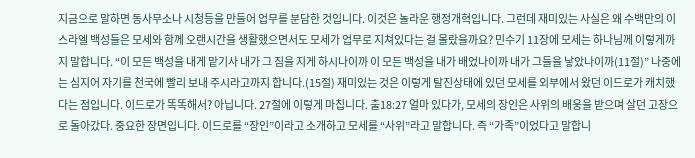지금으로 말하면 동사무소나 시청등을 만들어 업무를 분담한 것입니다. 이것은 놀라운 행정개혁입니다. 그런데 재미있는 사실은 왜 수백만의 이스라엘 백성들은 모세와 함께 오랜시간을 생활했으면서도 모세가 업무로 지쳐있다는 걸 몰랐을까요? 민수기 11장에 모세는 하나님께 이렇게까지 말합니다. “이 모든 백성을 내게 맡기사 내가 그 짐을 지게 하시나이까 이 모든 백성을 내가 배었나이까 내가 그들을 낳았나이까(11절)” 나중에는 심지어 자기를 천국에 빨리 보내 주시라고까지 합니다.(15절) 재미있는 것은 이렇게 탈진상태에 있던 모세를 외부에서 왔던 이드로가 캐치했다는 점입니다. 이드로가 똑똑해서? 아닙니다. 27절에 이렇게 마칩니다. 출18:27 얼마 있다가, 모세의 장인은 사위의 배웅을 받으며 살던 고장으로 돌아갔다. 중요한 장면입니다. 이드로를 “장인”이라고 소개하고 모세를 “사위”라고 말합니다. 즉 “가족”이었다고 말합니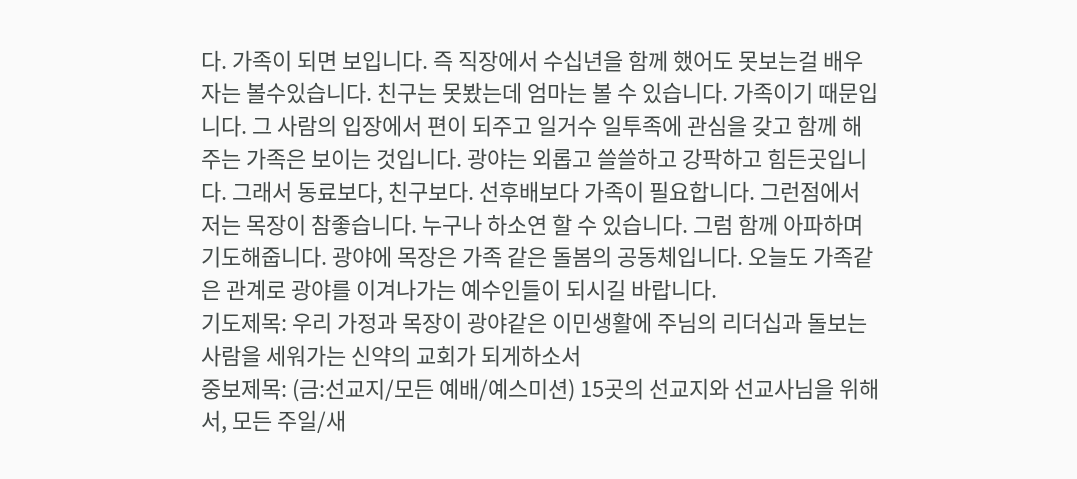다. 가족이 되면 보입니다. 즉 직장에서 수십년을 함께 했어도 못보는걸 배우자는 볼수있습니다. 친구는 못봤는데 엄마는 볼 수 있습니다. 가족이기 때문입니다. 그 사람의 입장에서 편이 되주고 일거수 일투족에 관심을 갖고 함께 해주는 가족은 보이는 것입니다. 광야는 외롭고 쓸쓸하고 강팍하고 힘든곳입니다. 그래서 동료보다, 친구보다. 선후배보다 가족이 필요합니다. 그런점에서 저는 목장이 참좋습니다. 누구나 하소연 할 수 있습니다. 그럼 함께 아파하며 기도해줍니다. 광야에 목장은 가족 같은 돌봄의 공동체입니다. 오늘도 가족같은 관계로 광야를 이겨나가는 예수인들이 되시길 바랍니다.
기도제목: 우리 가정과 목장이 광야같은 이민생활에 주님의 리더십과 돌보는 사람을 세워가는 신약의 교회가 되게하소서
중보제목: (금:선교지/모든 예배/예스미션) 15곳의 선교지와 선교사님을 위해서, 모든 주일/새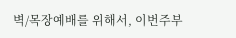벽/목장예배를 위해서, 이번주부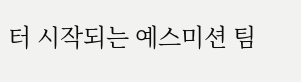터 시작되는 예스미션 팀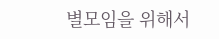별모임을 위해서